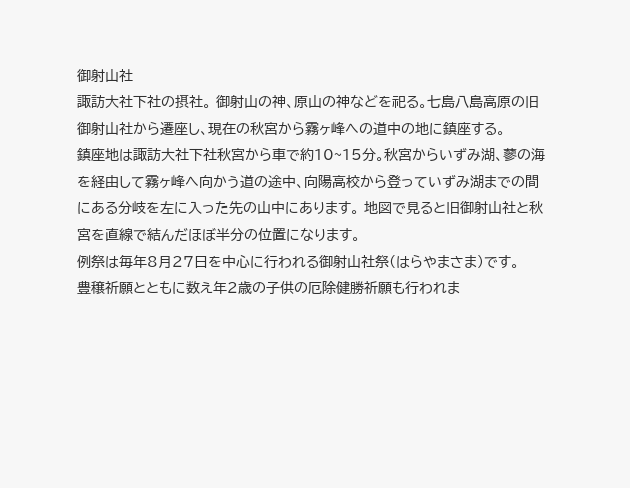御射山社
諏訪大社下社の摂社。 御射山の神、原山の神などを祀る。七島八島高原の旧御射山社から遷座し、現在の秋宮から霧ヶ峰への道中の地に鎮座する。
鎮座地は諏訪大社下社秋宮から車で約10~15分。秋宮からいずみ湖、蓼の海を経由して霧ヶ峰へ向かう道の途中、向陽高校から登っていずみ湖までの間にある分岐を左に入った先の山中にあります。 地図で見ると旧御射山社と秋宮を直線で結んだほぼ半分の位置になります。
例祭は毎年8月27日を中心に行われる御射山社祭(はらやまさま)です。
豊穣祈願とともに数え年2歳の子供の厄除健勝祈願も行われま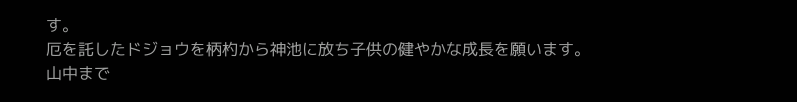す。
厄を託したドジョウを柄杓から神池に放ち子供の健やかな成長を願います。
山中まで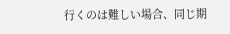行くのは難しい場合、同じ期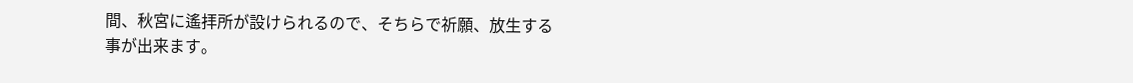間、秋宮に遙拝所が設けられるので、そちらで祈願、放生する事が出来ます。